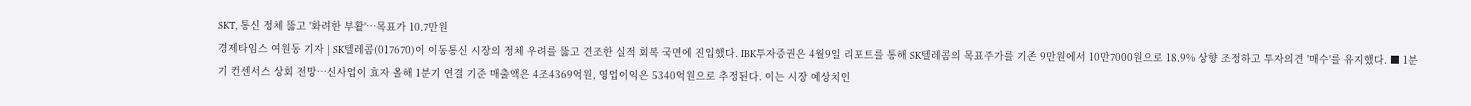SKT, 통신 정체 뚫고 '화려한 부활'…목표가 10.7만원
경제타임스 여원동 기자 | SK텔레콤(017670)이 이동통신 시장의 정체 우려를 뚫고 견조한 실적 회복 국면에 진입했다. IBK투자증권은 4월9일 리포트를 통해 SK텔레콤의 목표주가를 기존 9만원에서 10만7000원으로 18.9% 상향 조정하고 투자의견 '매수'를 유지했다. ■ 1분기 컨센서스 상회 전망…신사업이 효자 올해 1분기 연결 기준 매출액은 4조4369억원, 영업이익은 5340억원으로 추정된다. 이는 시장 예상치인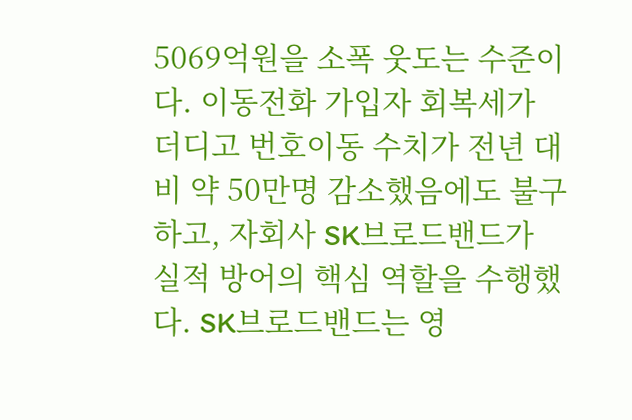5069억원을 소폭 웃도는 수준이다. 이동전화 가입자 회복세가 더디고 번호이동 수치가 전년 대비 약 50만명 감소했음에도 불구하고, 자회사 SK브로드밴드가 실적 방어의 핵심 역할을 수행했다. SK브로드밴드는 영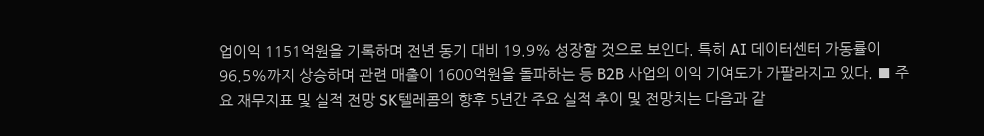업이익 1151억원을 기록하며 전년 동기 대비 19.9% 성장할 것으로 보인다. 특히 AI 데이터센터 가동률이 96.5%까지 상승하며 관련 매출이 1600억원을 돌파하는 등 B2B 사업의 이익 기여도가 가팔라지고 있다. ■ 주요 재무지표 및 실적 전망 SK텔레콤의 향후 5년간 주요 실적 추이 및 전망치는 다음과 같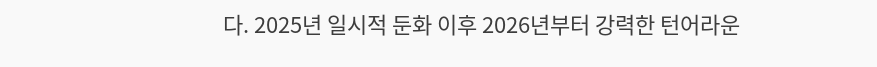다. 2025년 일시적 둔화 이후 2026년부터 강력한 턴어라운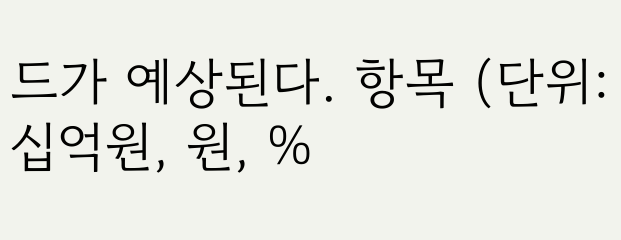드가 예상된다. 항목 (단위: 십억원, 원, %